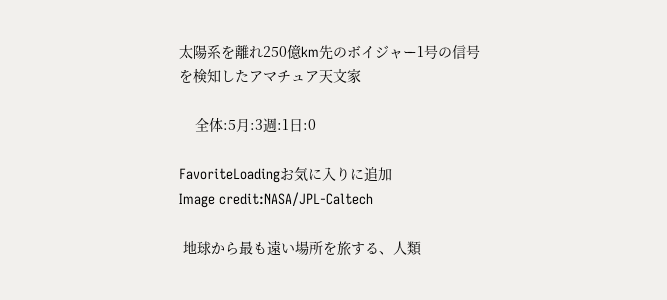太陽系を離れ250億km先のボイジャー1号の信号を検知したアマチュア天文家

    全体:5月:3週:1日:0

FavoriteLoadingお気に入りに追加
Image credit:NASA/JPL-Caltech

 地球から最も遠い場所を旅する、人類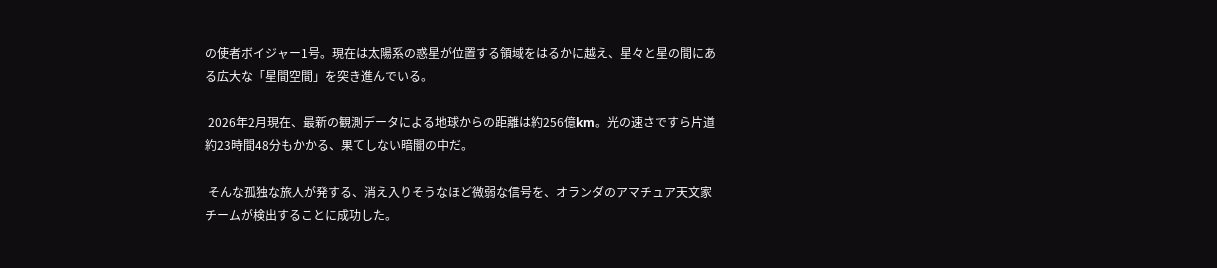の使者ボイジャー1号。現在は太陽系の惑星が位置する領域をはるかに越え、星々と星の間にある広大な「星間空間」を突き進んでいる。

 2026年2月現在、最新の観測データによる地球からの距離は約256億km。光の速さですら片道約23時間48分もかかる、果てしない暗闇の中だ。

 そんな孤独な旅人が発する、消え入りそうなほど微弱な信号を、オランダのアマチュア天文家チームが検出することに成功した。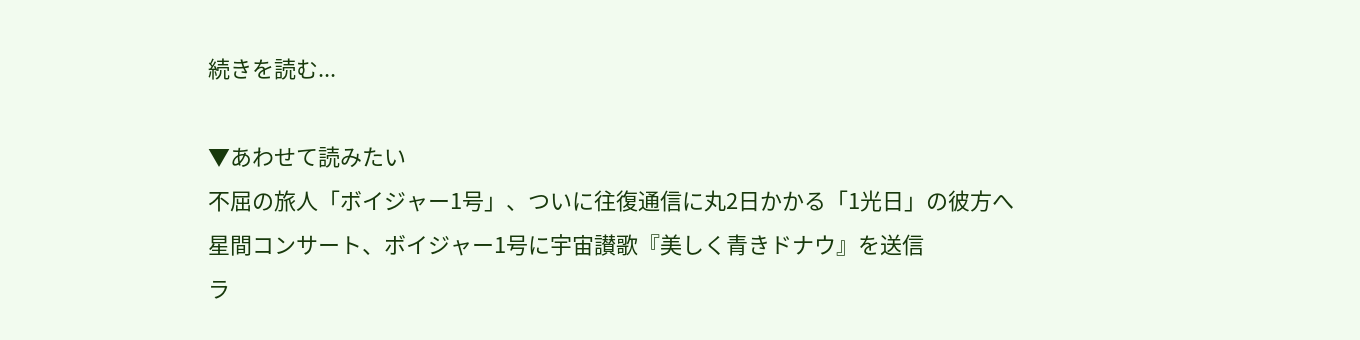続きを読む...

▼あわせて読みたい
不屈の旅人「ボイジャー1号」、ついに往復通信に丸2日かかる「1光日」の彼方へ
星間コンサート、ボイジャー1号に宇宙讃歌『美しく青きドナウ』を送信
ラ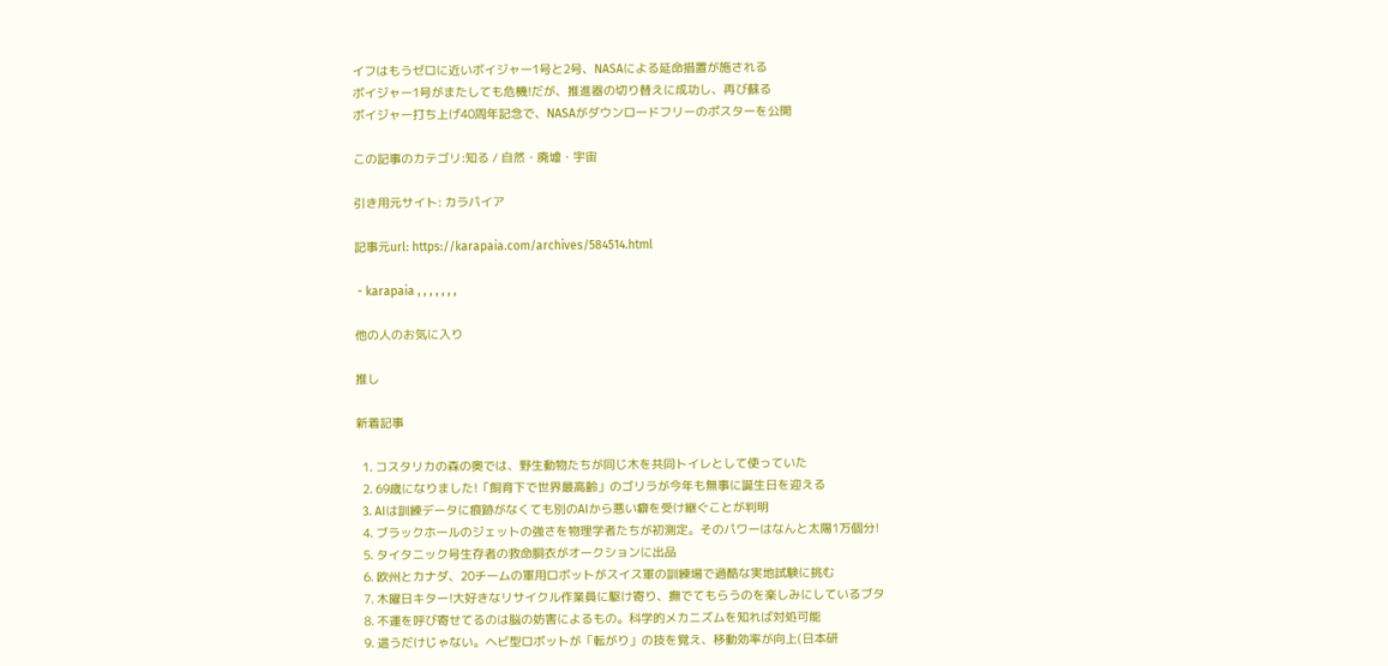イフはもうゼロに近いボイジャー1号と2号、NASAによる延命措置が施される
ボイジャー1号がまたしても危機!だが、推進器の切り替えに成功し、再び蘇る
ボイジャー打ち上げ40周年記念で、NASAがダウンロードフリーのポスターを公開

この記事のカテゴリ:知る / 自然・廃墟・宇宙

引き用元サイト: カラパイア

記事元url: https://karapaia.com/archives/584514.html

 - karapaia , , , , , , ,

他の人のお気に入り

推し

新着記事

  1. コスタリカの森の奥では、野生動物たちが同じ木を共同トイレとして使っていた
  2. 69歳になりました!「飼育下で世界最高齢」のゴリラが今年も無事に誕生日を迎える
  3. AIは訓練データに痕跡がなくても別のAIから悪い癖を受け継ぐことが判明
  4. ブラックホールのジェットの強さを物理学者たちが初測定。そのパワーはなんと太陽1万個分!
  5. タイタニック号生存者の救命胴衣がオークションに出品
  6. 欧州とカナダ、20チームの軍用ロボットがスイス軍の訓練場で過酷な実地試験に挑む
  7. 木曜日キター!大好きなリサイクル作業員に駆け寄り、撫でてもらうのを楽しみにしているブタ
  8. 不運を呼び寄せてるのは脳の妨害によるもの。科学的メカニズムを知れば対処可能
  9. 這うだけじゃない。ヘビ型ロボットが「転がり」の技を覚え、移動効率が向上(日本研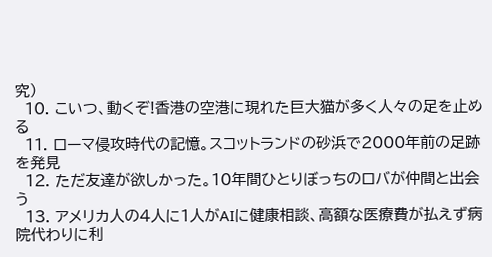究)
  10. こいつ、動くぞ!香港の空港に現れた巨大猫が多く人々の足を止める
  11. ローマ侵攻時代の記憶。スコットランドの砂浜で2000年前の足跡を発見
  12. ただ友達が欲しかった。10年間ひとりぼっちのロバが仲間と出会う
  13. アメリカ人の4人に1人がAIに健康相談、高額な医療費が払えず病院代わりに利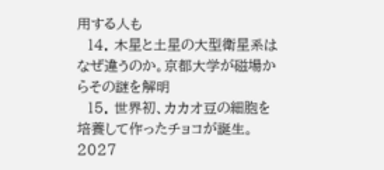用する人も
  14. 木星と土星の大型衛星系はなぜ違うのか。京都大学が磁場からその謎を解明
  15. 世界初、カカオ豆の細胞を培養して作ったチョコが誕生。2027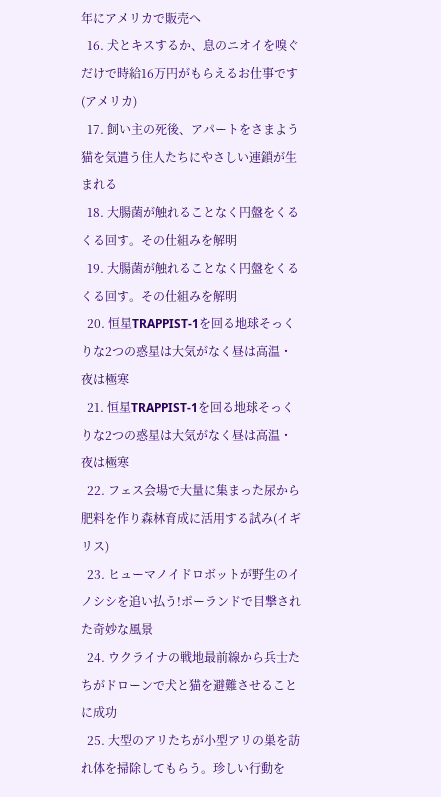年にアメリカで販売へ
  16. 犬とキスするか、息のニオイを嗅ぐだけで時給16万円がもらえるお仕事です(アメリカ)
  17. 飼い主の死後、アパートをさまよう猫を気遣う住人たちにやさしい連鎖が生まれる
  18. 大腸菌が触れることなく円盤をくるくる回す。その仕組みを解明
  19. 大腸菌が触れることなく円盤をくるくる回す。その仕組みを解明
  20. 恒星TRAPPIST-1を回る地球そっくりな2つの惑星は大気がなく昼は高温・夜は極寒
  21. 恒星TRAPPIST-1を回る地球そっくりな2つの惑星は大気がなく昼は高温・夜は極寒
  22. フェス会場で大量に集まった尿から肥料を作り森林育成に活用する試み(イギリス)
  23. ヒューマノイドロボットが野生のイノシシを追い払う!ポーランドで目撃された奇妙な風景
  24. ウクライナの戦地最前線から兵士たちがドローンで犬と猫を避難させることに成功
  25. 大型のアリたちが小型アリの巣を訪れ体を掃除してもらう。珍しい行動を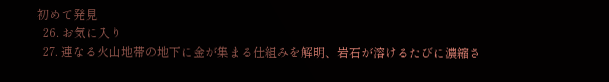初めて発見
  26. お気に入り
  27. 連なる火山地帯の地下に金が集まる仕組みを解明、岩石が溶けるたびに濃縮さ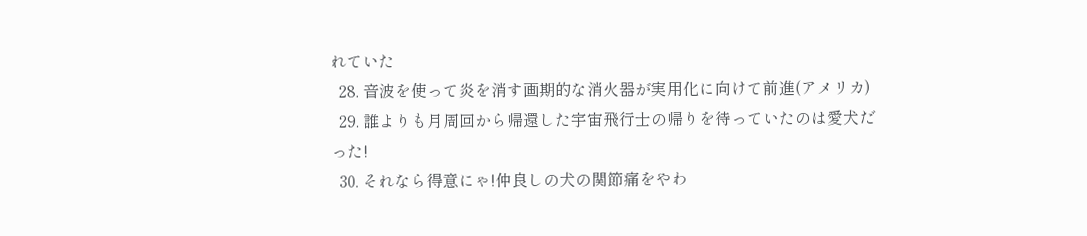れていた
  28. 音波を使って炎を消す画期的な消火器が実用化に向けて前進(アメリカ)
  29. 誰よりも月周回から帰還した宇宙飛行士の帰りを待っていたのは愛犬だった!
  30. それなら得意にゃ!仲良しの犬の関節痛をやわ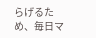らげるため、毎日マ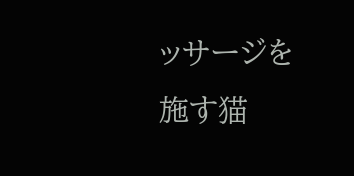ッサージを施す猫